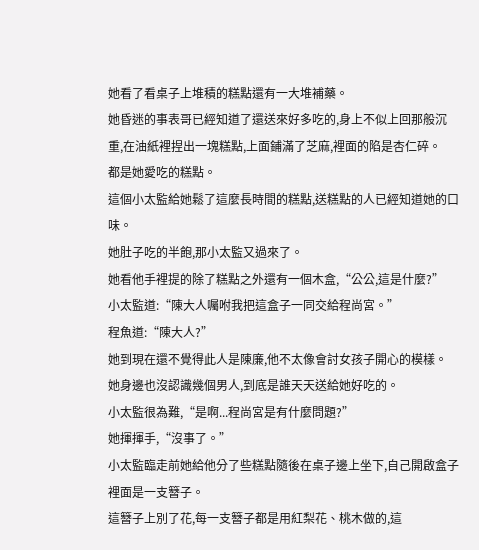她看了看桌子上堆積的糕點還有一大堆補藥。
她昏迷的事表哥已經知道了還送來好多吃的,身上不似上回那般沉重,在油紙裡捏出一塊糕點,上面鋪滿了芝麻,裡面的陷是杏仁碎。
都是她愛吃的糕點。
這個小太監給她鬆了這麼長時間的糕點,送糕點的人已經知道她的口味。
她肚子吃的半飽,那小太監又過來了。
她看他手裡提的除了糕點之外還有一個木盒,“公公,這是什麼?”
小太監道:“陳大人囑咐我把這盒子一同交給程尚宮。”
程魚道:“陳大人?”
她到現在還不覺得此人是陳廉,他不太像會討女孩子開心的模樣。
她身邊也沒認識幾個男人,到底是誰天天送給她好吃的。
小太監很為難,“是啊...程尚宮是有什麼問題?”
她揮揮手,“沒事了。”
小太監臨走前她給他分了些糕點隨後在桌子邊上坐下,自己開啟盒子裡面是一支簪子。
這簪子上別了花,每一支簪子都是用紅梨花、桃木做的,這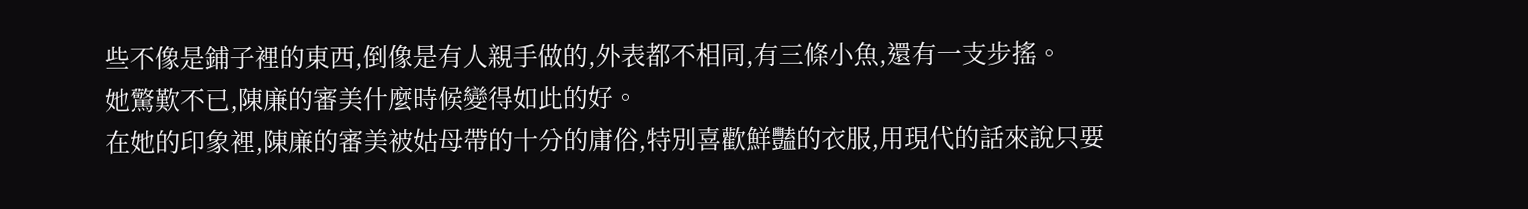些不像是鋪子裡的東西,倒像是有人親手做的,外表都不相同,有三條小魚,還有一支步搖。
她驚歎不已,陳廉的審美什麼時候變得如此的好。
在她的印象裡,陳廉的審美被姑母帶的十分的庸俗,特別喜歡鮮豔的衣服,用現代的話來說只要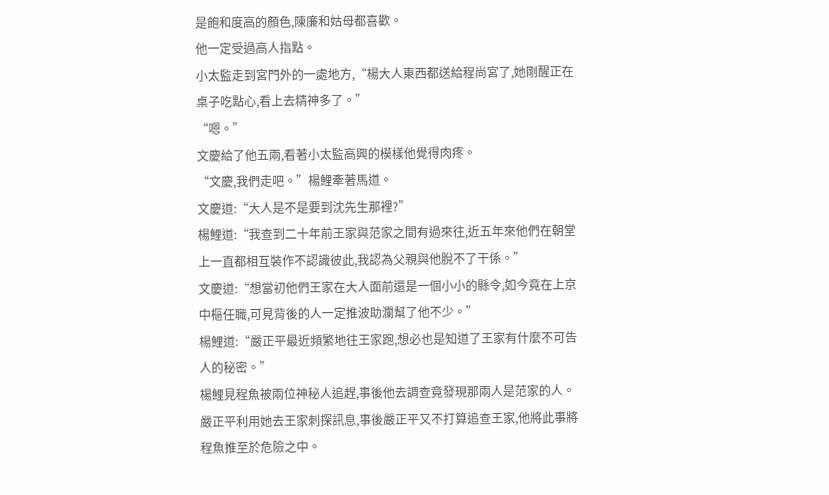是飽和度高的顏色,陳廉和姑母都喜歡。
他一定受過高人指點。
小太監走到宮門外的一處地方,“楊大人東西都送給程尚宮了,她剛醒正在桌子吃點心,看上去精神多了。”
“嗯。”
文慶給了他五兩,看著小太監高興的模樣他覺得肉疼。
“文慶,我們走吧。”楊鯉牽著馬道。
文慶道:“大人是不是要到沈先生那裡?”
楊鯉道:“我查到二十年前王家與范家之間有過來往,近五年來他們在朝堂上一直都相互裝作不認識彼此,我認為父親與他脫不了干係。”
文慶道:“想當初他們王家在大人面前還是一個小小的縣令,如今竟在上京中樞任職,可見背後的人一定推波助瀾幫了他不少。”
楊鯉道:“嚴正平最近頻繁地往王家跑,想必也是知道了王家有什麼不可告人的秘密。”
楊鯉見程魚被兩位神秘人追趕,事後他去調查竟發現那兩人是范家的人。
嚴正平利用她去王家刺探訊息,事後嚴正平又不打算追查王家,他將此事將程魚推至於危險之中。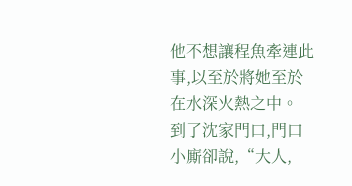他不想讓程魚牽連此事,以至於將她至於在水深火熱之中。
到了沈家門口,門口小廝卻說,“大人,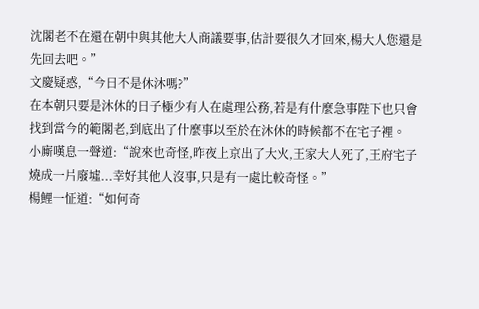沈閣老不在還在朝中與其他大人商議要事,估計要很久才回來,楊大人您還是先回去吧。”
文慶疑惑,“今日不是休沐嗎?”
在本朝只要是沐休的日子極少有人在處理公務,若是有什麼急事陛下也只會找到當今的範閣老,到底出了什麼事以至於在沐休的時候都不在宅子裡。
小廝嘆息一聲道:“說來也奇怪,昨夜上京出了大火,王家大人死了,王府宅子燒成一片廢墟...幸好其他人沒事,只是有一處比較奇怪。”
楊鯉一怔道:“如何奇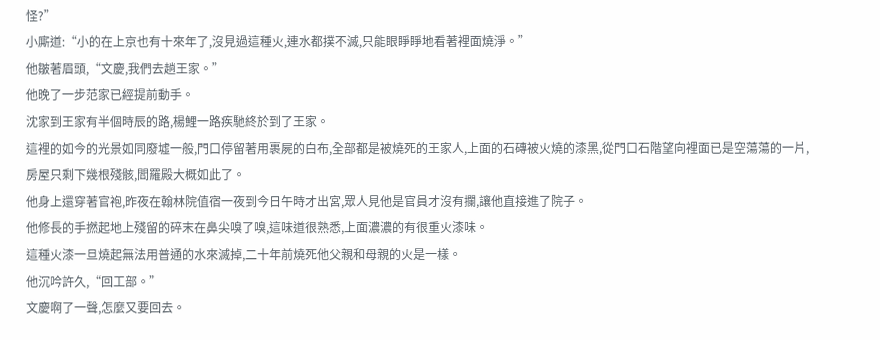怪?”
小廝道:“小的在上京也有十來年了,沒見過這種火,連水都撲不滅,只能眼睜睜地看著裡面燒淨。”
他皺著眉頭,“文慶,我們去趟王家。”
他晚了一步范家已經提前動手。
沈家到王家有半個時辰的路,楊鯉一路疾馳終於到了王家。
這裡的如今的光景如同廢墟一般,門口停留著用裹屍的白布,全部都是被燒死的王家人,上面的石磚被火燒的漆黑,從門口石階望向裡面已是空蕩蕩的一片,房屋只剩下幾根殘骸,閻羅殿大概如此了。
他身上還穿著官袍,昨夜在翰林院值宿一夜到今日午時才出宮,眾人見他是官員才沒有攔,讓他直接進了院子。
他修長的手撚起地上殘留的碎末在鼻尖嗅了嗅,這味道很熟悉,上面濃濃的有很重火漆味。
這種火漆一旦燒起無法用普通的水來滅掉,二十年前燒死他父親和母親的火是一樣。
他沉吟許久,“回工部。”
文慶啊了一聲,怎麼又要回去。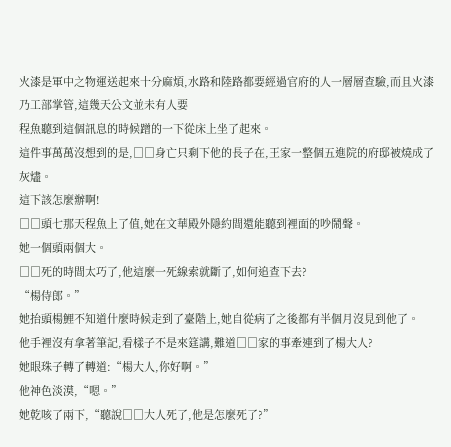火漆是軍中之物運送起來十分麻煩,水路和陸路都要經過官府的人一層層查驗,而且火漆乃工部掌管,這幾天公文並未有人要
程魚聽到這個訊息的時候蹭的一下從床上坐了起來。
這件事萬萬沒想到的是,□□身亡只剩下他的長子在,王家一整個五進院的府邸被燒成了灰燼。
這下該怎麼辦啊!
□□頭七那天程魚上了值,她在文華殿外隱約間還能聽到裡面的吵鬧聲。
她一個頭兩個大。
□□死的時間太巧了,他這麼一死線索就斷了,如何追查下去?
“楊侍郎。”
她抬頭楊鯉不知道什麼時候走到了臺階上,她自從病了之後都有半個月沒見到他了。
他手裡沒有拿著筆記,看樣子不是來筳講,難道□□家的事牽連到了楊大人?
她眼珠子轉了轉道:“楊大人,你好啊。”
他神色淡漠,“嗯。”
她乾咳了兩下,“聽說□□大人死了,他是怎麼死了?”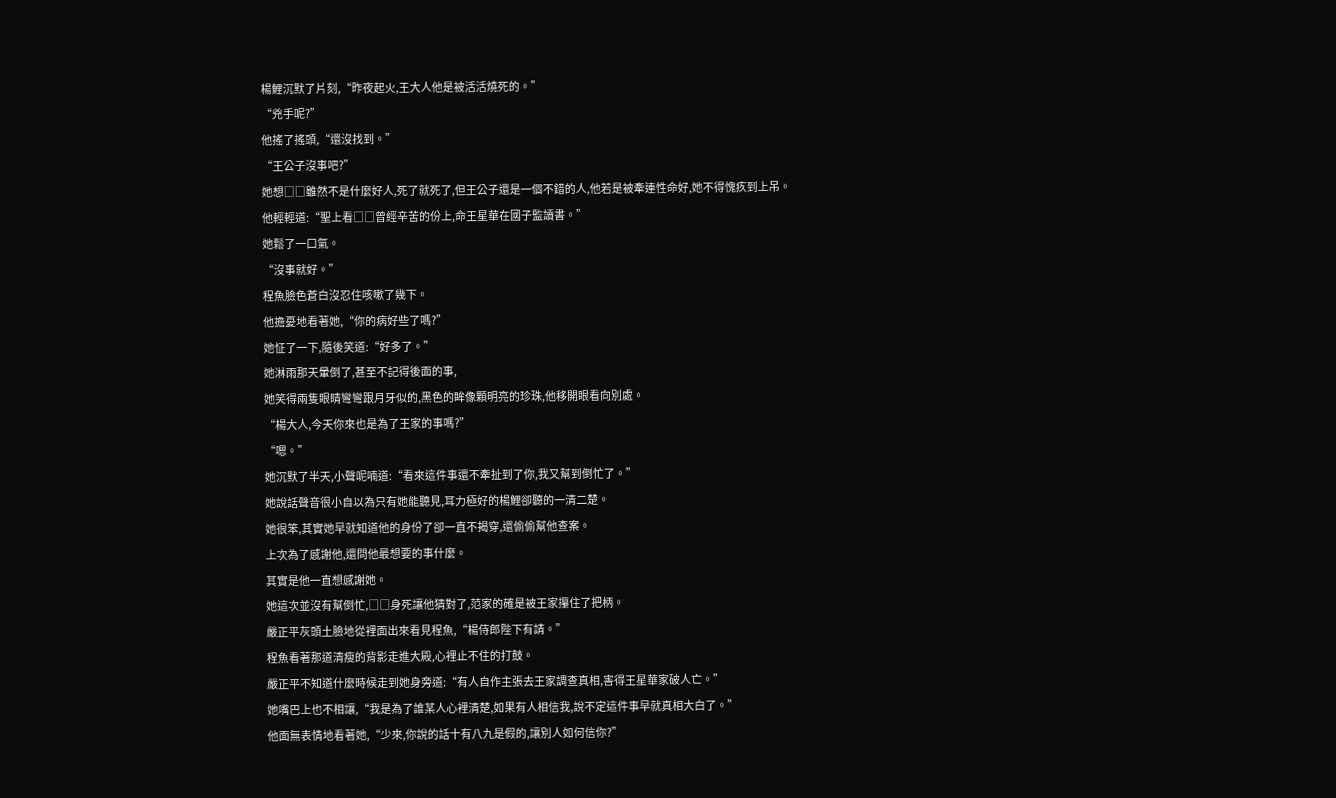楊鯉沉默了片刻,“昨夜起火,王大人他是被活活燒死的。”
“兇手呢?”
他搖了搖頭,“還沒找到。”
“王公子沒事吧?”
她想□□雖然不是什麼好人,死了就死了,但王公子還是一個不錯的人,他若是被牽連性命好,她不得愧疚到上吊。
他輕輕道:“聖上看□□曾經辛苦的份上,命王星華在國子監讀書。”
她鬆了一口氣。
“沒事就好。”
程魚臉色蒼白沒忍住咳嗽了幾下。
他擔憂地看著她,“你的病好些了嗎?”
她怔了一下,隨後笑道:“好多了。”
她淋雨那天暈倒了,甚至不記得後面的事,
她笑得兩隻眼睛彎彎跟月牙似的,黑色的眸像顆明亮的珍珠,他移開眼看向別處。
“楊大人,今天你來也是為了王家的事嗎?”
“嗯。”
她沉默了半天,小聲呢喃道:“看來這件事還不牽扯到了你,我又幫到倒忙了。”
她說話聲音很小自以為只有她能聽見,耳力極好的楊鯉卻聽的一清二楚。
她很笨,其實她早就知道他的身份了卻一直不揭穿,還偷偷幫他查案。
上次為了感謝他,還問他最想要的事什麼。
其實是他一直想感謝她。
她這次並沒有幫倒忙,□□身死讓他猜對了,范家的確是被王家攥住了把柄。
嚴正平灰頭土臉地從裡面出來看見程魚,“楊侍郎陛下有請。”
程魚看著那道清瘦的背影走進大殿,心裡止不住的打鼓。
嚴正平不知道什麼時候走到她身旁道:“有人自作主張去王家調查真相,害得王星華家破人亡。”
她嘴巴上也不相讓,“我是為了誰某人心裡清楚,如果有人相信我,說不定這件事早就真相大白了。”
他面無表情地看著她,“少來,你說的話十有八九是假的,讓別人如何信你?”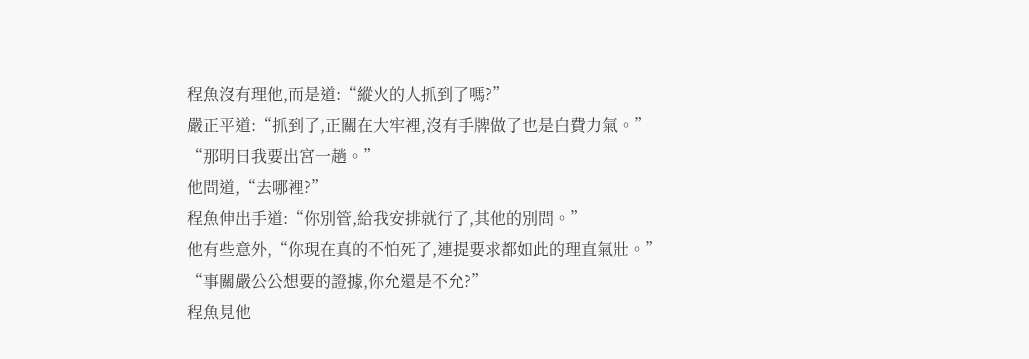程魚沒有理他,而是道:“縱火的人抓到了嗎?”
嚴正平道:“抓到了,正關在大牢裡,沒有手牌做了也是白費力氣。”
“那明日我要出宮一趟。”
他問道,“去哪裡?”
程魚伸出手道:“你別管,給我安排就行了,其他的別問。”
他有些意外,“你現在真的不怕死了,連提要求都如此的理直氣壯。”
“事關嚴公公想要的證據,你允還是不允?”
程魚見他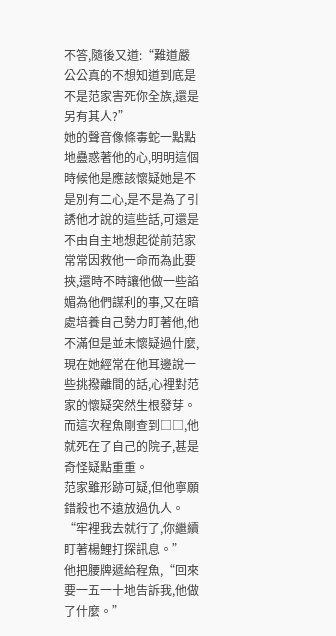不答,隨後又道:“難道嚴公公真的不想知道到底是不是范家害死你全族,還是另有其人?”
她的聲音像條毒蛇一點點地蠱惑著他的心,明明這個時候他是應該懷疑她是不是別有二心,是不是為了引誘他才說的這些話,可還是不由自主地想起從前范家常常因救他一命而為此要挾,還時不時讓他做一些諂媚為他們謀利的事,又在暗處培養自己勢力盯著他,他不滿但是並未懷疑過什麼,現在她經常在他耳邊說一些挑撥離間的話,心裡對范家的懷疑突然生根發芽。
而這次程魚剛查到□□,他就死在了自己的院子,甚是奇怪疑點重重。
范家雖形跡可疑,但他寧願錯殺也不遠放過仇人。
“牢裡我去就行了,你繼續盯著楊鯉打探訊息。”
他把腰牌遞給程魚,“回來要一五一十地告訴我,他做了什麼。”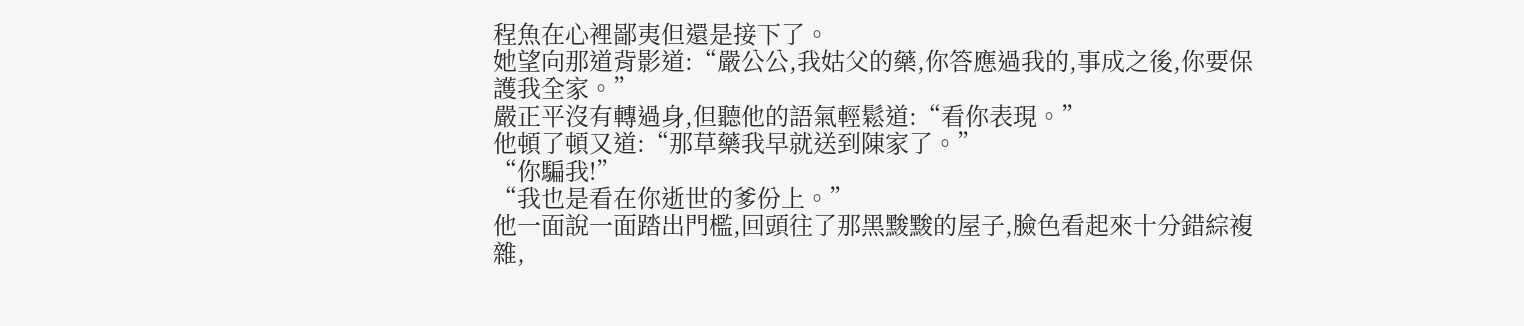程魚在心裡鄙夷但還是接下了。
她望向那道背影道:“嚴公公,我姑父的藥,你答應過我的,事成之後,你要保護我全家。”
嚴正平沒有轉過身,但聽他的語氣輕鬆道:“看你表現。”
他頓了頓又道:“那草藥我早就送到陳家了。”
“你騙我!”
“我也是看在你逝世的爹份上。”
他一面說一面踏出門檻,回頭往了那黑黢黢的屋子,臉色看起來十分錯綜複雜,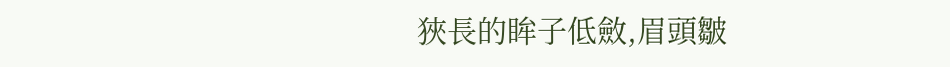狹長的眸子低斂,眉頭皺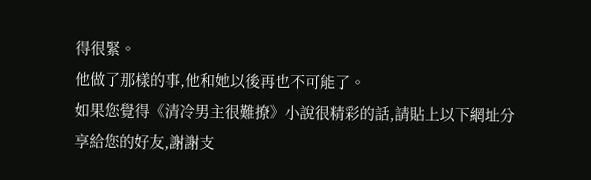得很緊。
他做了那樣的事,他和她以後再也不可能了。
如果您覺得《清冷男主很難撩》小說很精彩的話,請貼上以下網址分享給您的好友,謝謝支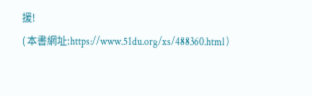援!
( 本書網址:https://www.51du.org/xs/488360.html )